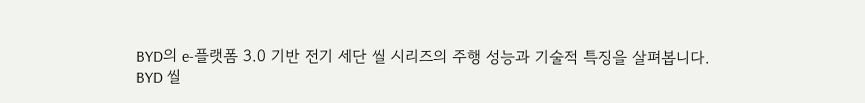BYD의 e-플랫폼 3.0 기반 전기 세단 씰 시리즈의 주행 성능과 기술적 특징을 살펴봅니다.
BYD 씰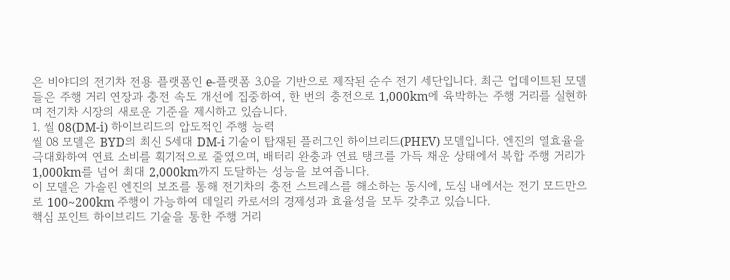은 비야디의 전기차 전용 플랫폼인 e-플랫폼 3.0을 기반으로 제작된 순수 전기 세단입니다. 최근 업데이트된 모델들은 주행 거리 연장과 충전 속도 개선에 집중하여, 한 번의 충전으로 1,000km에 육박하는 주행 거리를 실현하며 전기차 시장의 새로운 기준을 제시하고 있습니다.
1. 씰 08(DM-i) 하이브리드의 압도적인 주행 능력
씰 08 모델은 BYD의 최신 5세대 DM-i 기술이 탑재된 플러그인 하이브리드(PHEV) 모델입니다. 엔진의 열효율을 극대화하여 연료 소비를 획기적으로 줄였으며, 배터리 완충과 연료 탱크를 가득 채운 상태에서 복합 주행 거리가 1,000km를 넘어 최대 2,000km까지 도달하는 성능을 보여줍니다.
이 모델은 가솔린 엔진의 보조를 통해 전기차의 충전 스트레스를 해소하는 동시에, 도심 내에서는 전기 모드만으로 100~200km 주행이 가능하여 데일리 카로서의 경제성과 효율성을 모두 갖추고 있습니다.
핵심 포인트 하이브리드 기술을 통한 주행 거리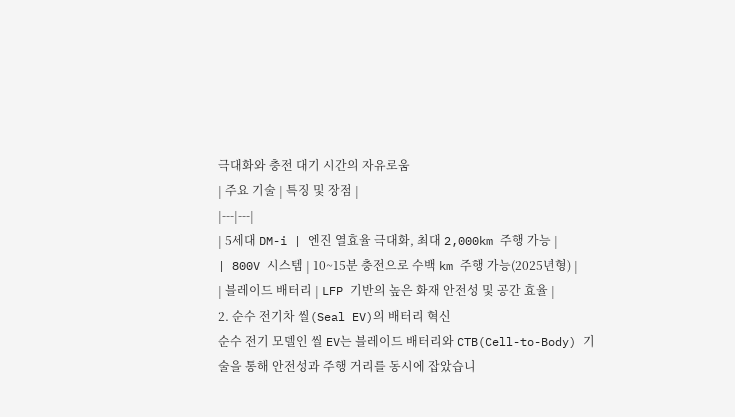극대화와 충전 대기 시간의 자유로움
| 주요 기술 | 특징 및 장점 |
|---|---|
| 5세대 DM-i | 엔진 열효율 극대화, 최대 2,000km 주행 가능 |
| 800V 시스템 | 10~15분 충전으로 수백 km 주행 가능(2025년형) |
| 블레이드 배터리 | LFP 기반의 높은 화재 안전성 및 공간 효율 |
2. 순수 전기차 씰(Seal EV)의 배터리 혁신
순수 전기 모델인 씰 EV는 블레이드 배터리와 CTB(Cell-to-Body) 기술을 통해 안전성과 주행 거리를 동시에 잡았습니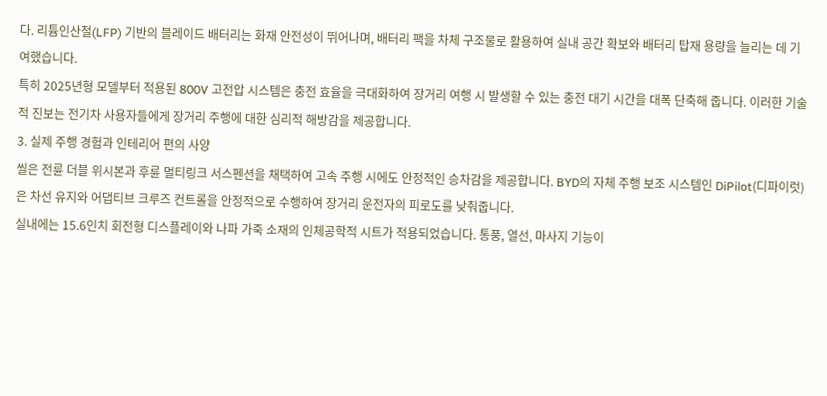다. 리튬인산철(LFP) 기반의 블레이드 배터리는 화재 안전성이 뛰어나며, 배터리 팩을 차체 구조물로 활용하여 실내 공간 확보와 배터리 탑재 용량을 늘리는 데 기여했습니다.
특히 2025년형 모델부터 적용된 800V 고전압 시스템은 충전 효율을 극대화하여 장거리 여행 시 발생할 수 있는 충전 대기 시간을 대폭 단축해 줍니다. 이러한 기술적 진보는 전기차 사용자들에게 장거리 주행에 대한 심리적 해방감을 제공합니다.
3. 실제 주행 경험과 인테리어 편의 사양
씰은 전륜 더블 위시본과 후륜 멀티링크 서스펜션을 채택하여 고속 주행 시에도 안정적인 승차감을 제공합니다. BYD의 자체 주행 보조 시스템인 DiPilot(디파이럿)은 차선 유지와 어댑티브 크루즈 컨트롤을 안정적으로 수행하여 장거리 운전자의 피로도를 낮춰줍니다.
실내에는 15.6인치 회전형 디스플레이와 나파 가죽 소재의 인체공학적 시트가 적용되었습니다. 통풍, 열선, 마사지 기능이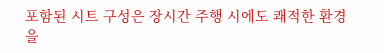포함된 시트 구성은 장시간 주행 시에도 쾌적한 환경을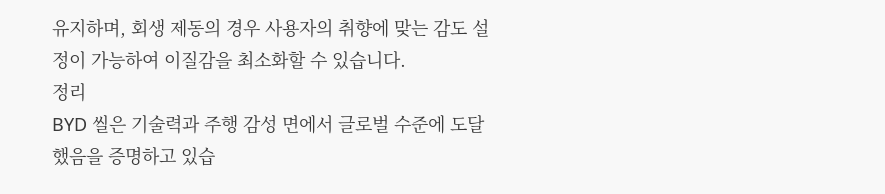유지하며, 회생 제동의 경우 사용자의 취향에 맞는 감도 설정이 가능하여 이질감을 최소화할 수 있습니다.
정리
BYD 씰은 기술력과 주행 감성 면에서 글로벌 수준에 도달했음을 증명하고 있습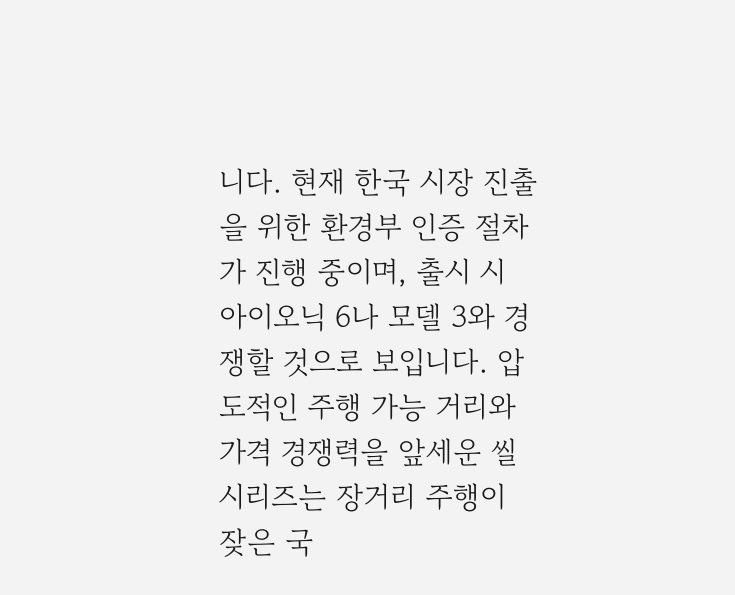니다. 현재 한국 시장 진출을 위한 환경부 인증 절차가 진행 중이며, 출시 시 아이오닉 6나 모델 3와 경쟁할 것으로 보입니다. 압도적인 주행 가능 거리와 가격 경쟁력을 앞세운 씰 시리즈는 장거리 주행이 잦은 국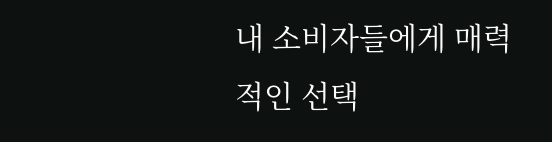내 소비자들에게 매력적인 선택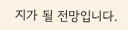지가 될 전망입니다.